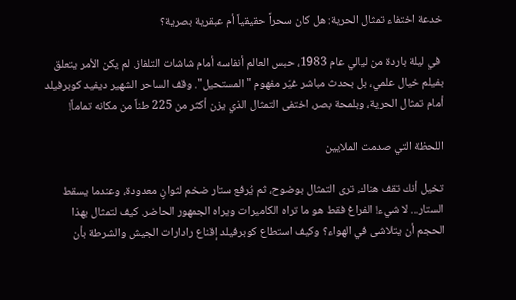خدعة اختفاء تمثال الحرية: هل كان سحراً حقيقياً أم عبقرية بصرية؟

 في ليلة باردة من ليالي عام 1983، حبس العالم أنفاسه أمام شاشات التلفاز. لم يكن الأمر يتعلق بفيلم خيال علمي، بل بحدث مباشر غيّر مفهوم "المستحيل". وقف الساحر الشهير ديفيد كوبرفيلد أمام تمثال الحرية، وبلمحة بصر، اختفى التمثال الذي يزن أكثر من 225 طناً من مكانه تماماً!

اللحظة التي صدمت الملايين

تخيل أنك تقف هناك، ترى التمثال بوضوح، ثم يُرفع ستار ضخم لثوانٍ معدودة، وعندما يسقط الستار... لا شيء! الفراغ فقط هو ما تراه الكاميرات ويراه الجمهور الحاضر. كيف لتمثال بهذا الحجم أن يتلاشى في الهواء؟ وكيف استطاع كوبرفيلد إقناع رادارات الجيش والشرطة بأن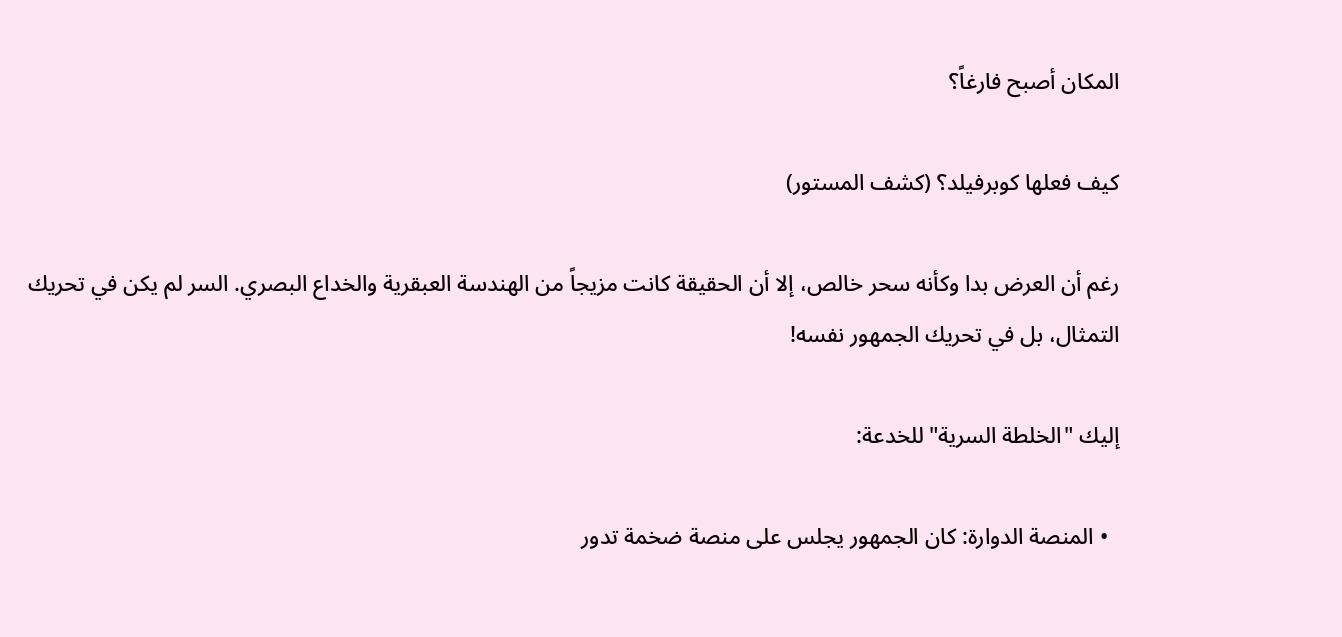المكان أصبح فارغاً؟

كيف فعلها كوبرفيلد؟ (كشف المستور)

رغم أن العرض بدا وكأنه سحر خالص، إلا أن الحقيقة كانت مزيجاً من الهندسة العبقرية والخداع البصري. السر لم يكن في تحريك التمثال، بل في تحريك الجمهور نفسه!

إليك "الخلطة السرية" للخدعة:

  • المنصة الدوارة: كان الجمهور يجلس على منصة ضخمة تدور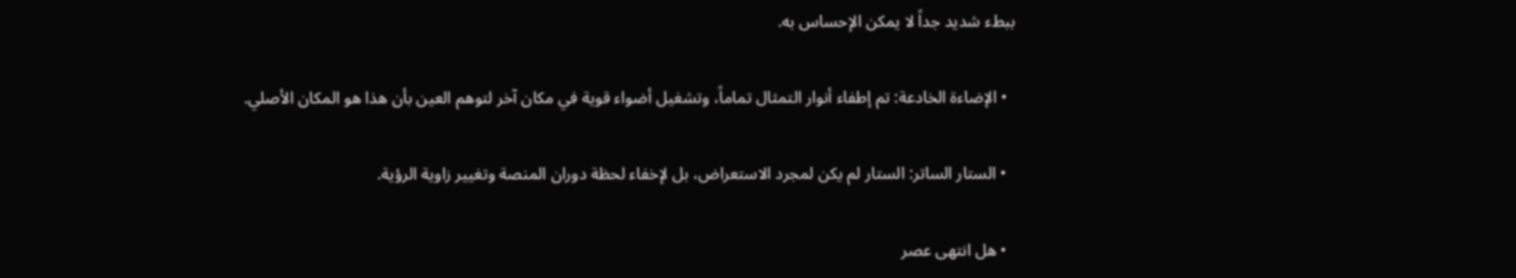ببطء شديد جداً لا يمكن الإحساس به.

  • الإضاءة الخادعة: تم إطفاء أنوار التمثال تماماً، وتشغيل أضواء قوية في مكان آخر لتوهم العين بأن هذا هو المكان الأصلي.

  • الستار الساتر: الستار لم يكن لمجرد الاستعراض، بل لإخفاء لحظة دوران المنصة وتغيير زاوية الرؤية.

  • هل انتهى عصر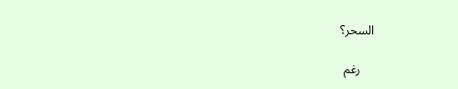السحر؟

    رغم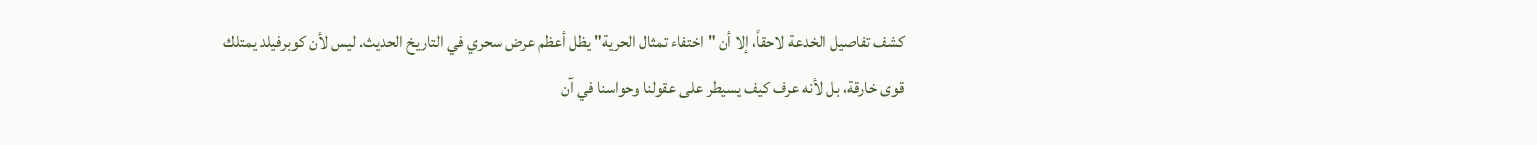كشف تفاصيل الخدعة لاحقاً، إلا أن "اختفاء تمثال الحرية" يظل أعظم عرض سحري في التاريخ الحديث. ليس لأن كوبرفيلد يمتلك قوى خارقة، بل لأنه عرف كيف يسيطر على عقولنا وحواسنا في آن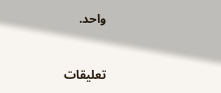واحد.


تعليقات